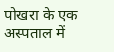पोखरा के एक अस्पताल में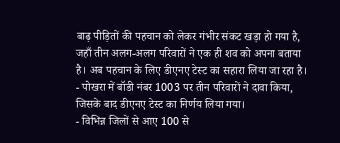बाढ़ पीड़ितों की पहचान को लेकर गंभीर संकट खड़ा हो गया है, जहाँ तीन अलग-अलग परिवारों ने एक ही शव को अपना बताया है। अब पहचान के लिए डीएनए टेस्ट का सहारा लिया जा रहा है।
- पोखरा में बॉडी नंबर 1003 पर तीन परिवारों ने दावा किया, जिसके बाद डीएनए टेस्ट का निर्णय लिया गया।
- विभिन्न जिलों से आए 100 से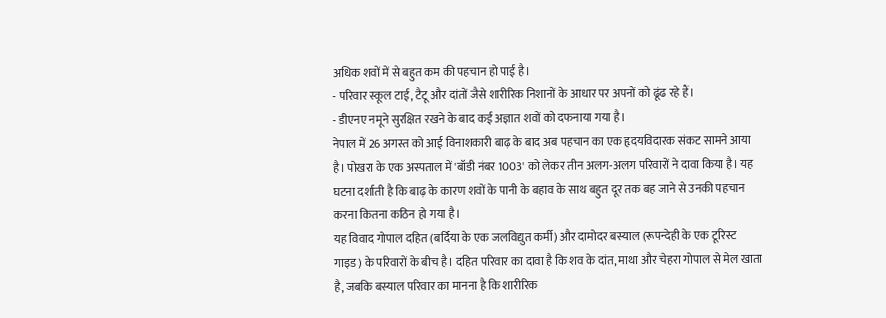अधिक शवों में से बहुत कम की पहचान हो पाई है।
- परिवार स्कूल टाई, टैटू और दांतों जैसे शारीरिक निशानों के आधार पर अपनों को ढूंढ रहे हैं।
- डीएनए नमूने सुरक्षित रखने के बाद कई अज्ञात शवों को दफनाया गया है।
नेपाल में 26 अगस्त को आई विनाशकारी बाढ़ के बाद अब पहचान का एक हृदयविदारक संकट सामने आया है। पोखरा के एक अस्पताल में 'बॉडी नंबर 1003' को लेकर तीन अलग-अलग परिवारों ने दावा किया है। यह घटना दर्शाती है कि बाढ़ के कारण शवों के पानी के बहाव के साथ बहुत दूर तक बह जाने से उनकी पहचान करना कितना कठिन हो गया है।
यह विवाद गोपाल दहित (बर्दिया के एक जलविद्युत कर्मी) और दामोदर बस्याल (रूपन्देही के एक टूरिस्ट गाइड) के परिवारों के बीच है। दहित परिवार का दावा है कि शव के दांत, माथा और चेहरा गोपाल से मेल खाता है, जबकि बस्याल परिवार का मानना है कि शारीरिक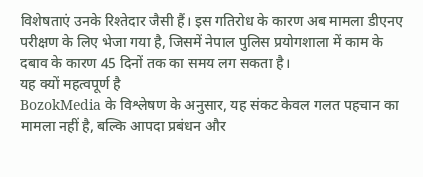विशेषताएं उनके रिश्तेदार जैसी हैं। इस गतिरोध के कारण अब मामला डीएनए परीक्षण के लिए भेजा गया है, जिसमें नेपाल पुलिस प्रयोगशाला में काम के दबाव के कारण 45 दिनों तक का समय लग सकता है।
यह क्यों महत्वपूर्ण है
BozokMedia के विश्लेषण के अनुसार, यह संकट केवल गलत पहचान का मामला नहीं है, बल्कि आपदा प्रबंधन और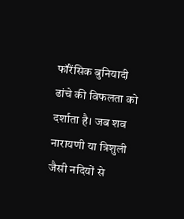फॉरेंसिक बुनियादी ढांचे की विफलता को दर्शाता है। जब शव नारायणी या त्रिशुली जैसी नदियों से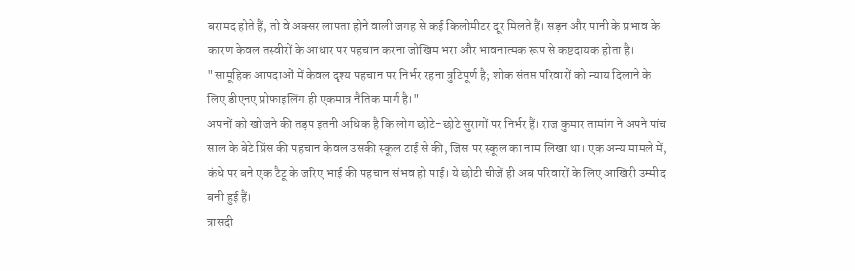बरामद होते हैं, तो वे अक्सर लापता होने वाली जगह से कई किलोमीटर दूर मिलते हैं। सड़न और पानी के प्रभाव के कारण केवल तस्वीरों के आधार पर पहचान करना जोखिम भरा और भावनात्मक रूप से कष्टदायक होता है।
"सामूहिक आपदाओं में केवल दृश्य पहचान पर निर्भर रहना त्रुटिपूर्ण है; शोक संतप्त परिवारों को न्याय दिलाने के लिए डीएनए प्रोफाइलिंग ही एकमात्र नैतिक मार्ग है।"
अपनों को खोजने की तड़प इतनी अधिक है कि लोग छोटे-छोटे सुरागों पर निर्भर हैं। राज कुमार तामांग ने अपने पांच साल के बेटे प्रिंस की पहचान केवल उसकी स्कूल टाई से की, जिस पर स्कूल का नाम लिखा था। एक अन्य मामले में, कंधे पर बने एक टैटू के जरिए भाई की पहचान संभव हो पाई। ये छोटी चीजें ही अब परिवारों के लिए आखिरी उम्मीद बनी हुई हैं।
त्रासदी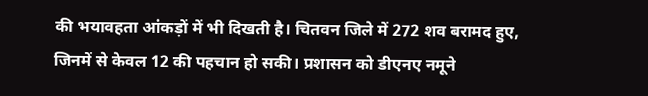की भयावहता आंकड़ों में भी दिखती है। चितवन जिले में 272 शव बरामद हुए, जिनमें से केवल 12 की पहचान हो सकी। प्रशासन को डीएनए नमूने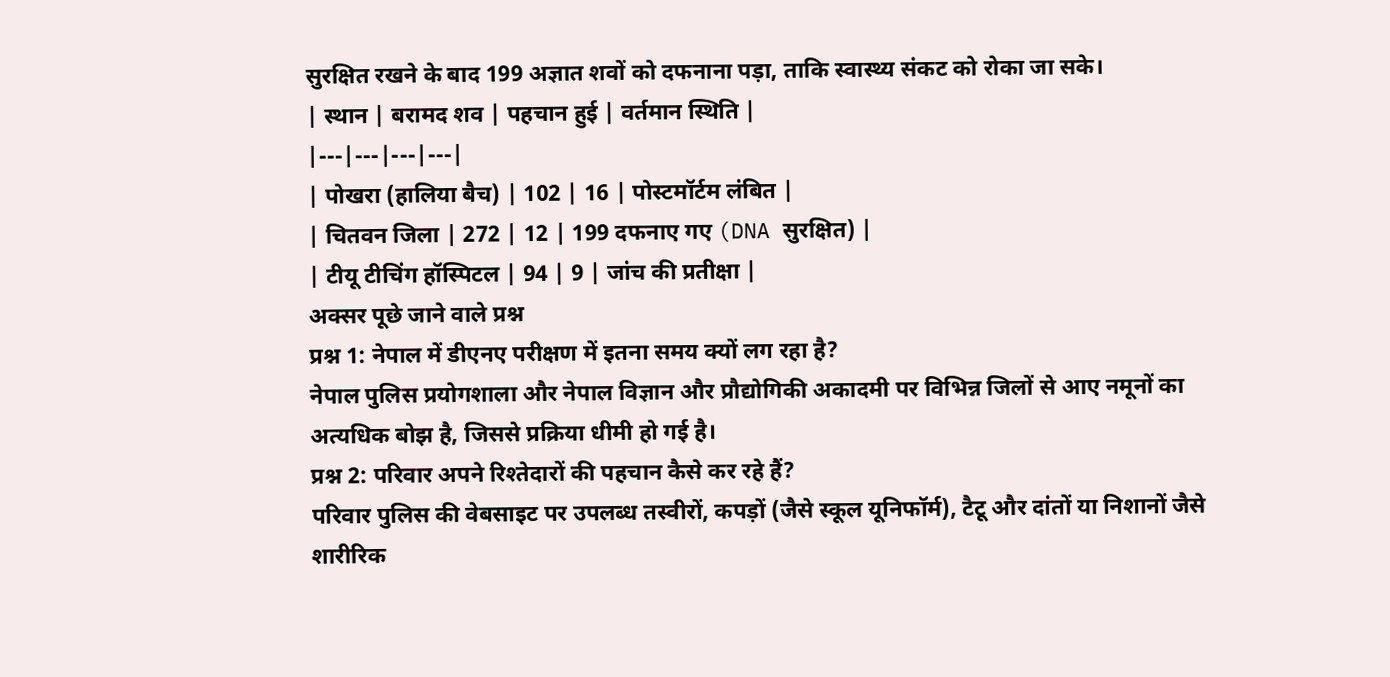सुरक्षित रखने के बाद 199 अज्ञात शवों को दफनाना पड़ा, ताकि स्वास्थ्य संकट को रोका जा सके।
| स्थान | बरामद शव | पहचान हुई | वर्तमान स्थिति |
|---|---|---|---|
| पोखरा (हालिया बैच) | 102 | 16 | पोस्टमॉर्टम लंबित |
| चितवन जिला | 272 | 12 | 199 दफनाए गए (DNA सुरक्षित) |
| टीयू टीचिंग हॉस्पिटल | 94 | 9 | जांच की प्रतीक्षा |
अक्सर पूछे जाने वाले प्रश्न
प्रश्न 1: नेपाल में डीएनए परीक्षण में इतना समय क्यों लग रहा है?
नेपाल पुलिस प्रयोगशाला और नेपाल विज्ञान और प्रौद्योगिकी अकादमी पर विभिन्न जिलों से आए नमूनों का अत्यधिक बोझ है, जिससे प्रक्रिया धीमी हो गई है।
प्रश्न 2: परिवार अपने रिश्तेदारों की पहचान कैसे कर रहे हैं?
परिवार पुलिस की वेबसाइट पर उपलब्ध तस्वीरों, कपड़ों (जैसे स्कूल यूनिफॉर्म), टैटू और दांतों या निशानों जैसे शारीरिक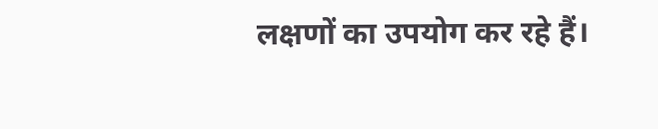लक्षणों का उपयोग कर रहे हैं।